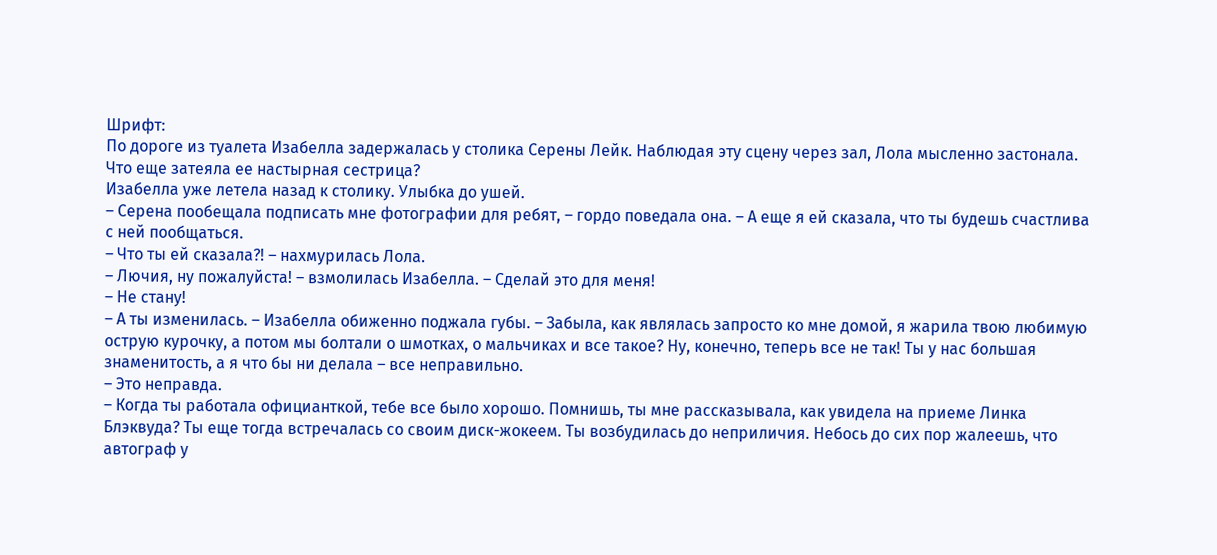Шрифт:
По дороге из туалета Изабелла задержалась у столика Серены Лейк. Наблюдая эту сцену через зал, Лола мысленно застонала. Что еще затеяла ее настырная сестрица?
Изабелла уже летела назад к столику. Улыбка до ушей.
– Серена пообещала подписать мне фотографии для ребят, – гордо поведала она. – А еще я ей сказала, что ты будешь счастлива с ней пообщаться.
– Что ты ей сказала?! – нахмурилась Лола.
– Лючия, ну пожалуйста! – взмолилась Изабелла. – Сделай это для меня!
– Не стану!
– А ты изменилась. – Изабелла обиженно поджала губы. – Забыла, как являлась запросто ко мне домой, я жарила твою любимую острую курочку, а потом мы болтали о шмотках, о мальчиках и все такое? Ну, конечно, теперь все не так! Ты у нас большая знаменитость, а я что бы ни делала – все неправильно.
– Это неправда.
– Когда ты работала официанткой, тебе все было хорошо. Помнишь, ты мне рассказывала, как увидела на приеме Линка Блэквуда? Ты еще тогда встречалась со своим диск-жокеем. Ты возбудилась до неприличия. Небось до сих пор жалеешь, что автограф у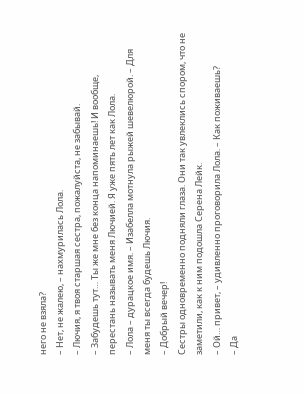него не взяла?
– Нет, не жалею, – нахмурилась Лола.
– Лючия, я твоя старшая сестра, пожалуйста, не забывай.
– Забудешь тут… Ты же мне без конца напоминаешь! И вообще, перестань называть меня Лючией. Я уже пять лет как Лола.
– Лола – дурацкое имя. – Изабелла мотнула рыжей шевелюрой. – Для меня ты всегда будешь Лючия.
– Добрый вечер!
Сестры одновременно подняли глаза. Они так увлеклись спором, что не заметили, как к ним подошла Серена Лейк.
– Ой… привет, – удивленно проговорила Лола. – Как поживаешь?
– Да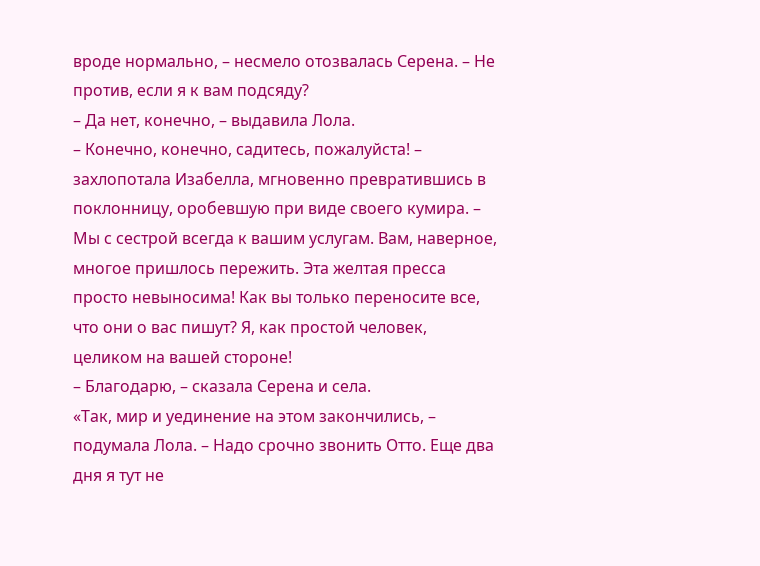вроде нормально, – несмело отозвалась Серена. – Не против, если я к вам подсяду?
– Да нет, конечно, – выдавила Лола.
– Конечно, конечно, садитесь, пожалуйста! – захлопотала Изабелла, мгновенно превратившись в поклонницу, оробевшую при виде своего кумира. – Мы с сестрой всегда к вашим услугам. Вам, наверное, многое пришлось пережить. Эта желтая пресса просто невыносима! Как вы только переносите все, что они о вас пишут? Я, как простой человек, целиком на вашей стороне!
– Благодарю, – сказала Серена и села.
«Так, мир и уединение на этом закончились, – подумала Лола. – Надо срочно звонить Отто. Еще два дня я тут не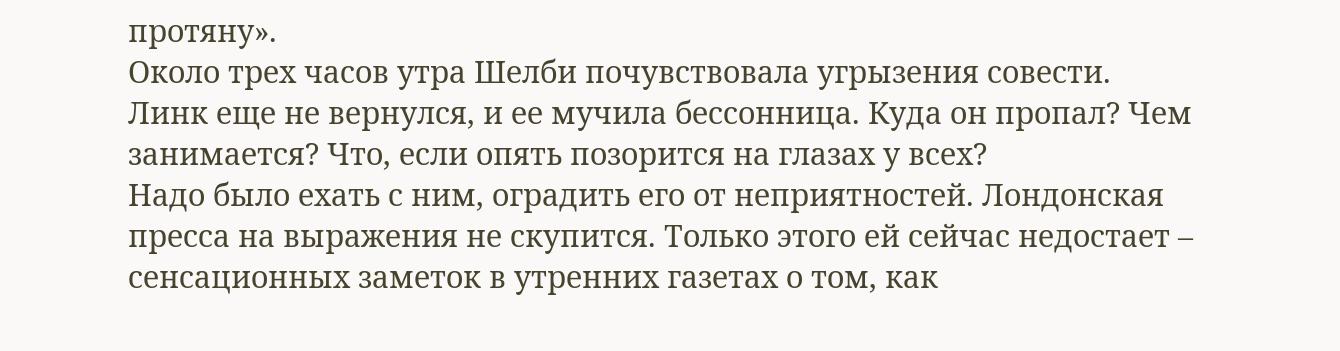протяну».
Около трех часов утра Шелби почувствовала угрызения совести. Линк еще не вернулся, и ее мучила бессонница. Куда он пропал? Чем занимается? Что, если опять позорится на глазах у всех?
Надо было ехать с ним, оградить его от неприятностей. Лондонская пресса на выражения не скупится. Только этого ей сейчас недостает – сенсационных заметок в утренних газетах о том, как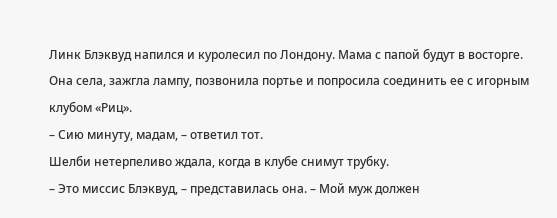Линк Блэквуд напился и куролесил по Лондону. Мама с папой будут в восторге.
Она села, зажгла лампу, позвонила портье и попросила соединить ее с игорным клубом «Риц».
– Сию минуту, мадам, – ответил тот.
Шелби нетерпеливо ждала, когда в клубе снимут трубку.
– Это миссис Блэквуд, – представилась она. – Мой муж должен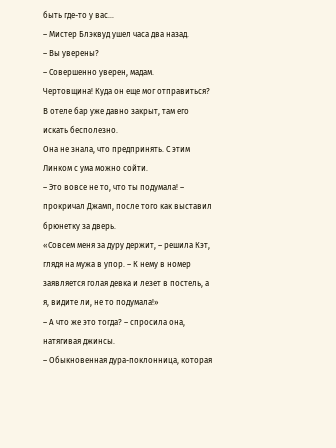быть где-то у вас…
– Мистер Блэквуд ушел часа два назад.
– Вы уверены?
– Совершенно уверен, мадам.
Чертовщина! Куда он еще мог отправиться? В отеле бар уже давно закрыт, там его искать бесполезно.
Она не знала, что предпринять. С этим Линком с ума можно сойти.
– Это вовсе не то, что ты подумала! – прокричал Джамп, после того как выставил брюнетку за дверь.
«Совсем меня за дуру держит, – решила Кэт, глядя на мужа в упор. – К нему в номер заявляется голая девка и лезет в постель, а я, видите ли, не то подумала!»
– А что же это тогда? – спросила она, натягивая джинсы.
– Обыкновенная дура-поклонница, которая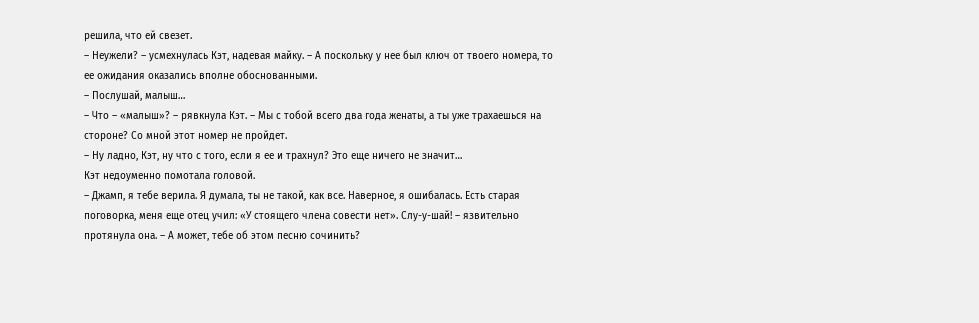решила, что ей свезет.
– Неужели? – усмехнулась Кэт, надевая майку. – А поскольку у нее был ключ от твоего номера, то ее ожидания оказались вполне обоснованными.
– Послушай, малыш…
– Что – «малыш»? – рявкнула Кэт. – Мы с тобой всего два года женаты, а ты уже трахаешься на стороне? Со мной этот номер не пройдет.
– Ну ладно, Кэт, ну что с того, если я ее и трахнул? Это еще ничего не значит…
Кэт недоуменно помотала головой.
– Джамп, я тебе верила. Я думала, ты не такой, как все. Наверное, я ошибалась. Есть старая поговорка, меня еще отец учил: «У стоящего члена совести нет». Слу-у-шай! – язвительно протянула она. – А может, тебе об этом песню сочинить?